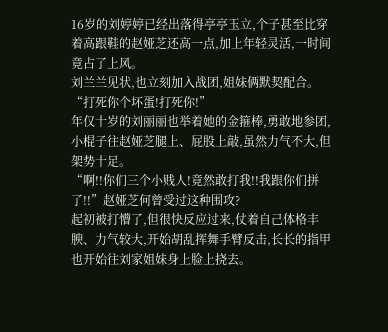16岁的刘婷婷已经出落得亭亭玉立,个子甚至比穿着高跟鞋的赵娅芝还高一点,加上年轻灵活,一时间竟占了上风。
刘兰兰见状,也立刻加入战团,姐妹俩默契配合。
“打死你个坏蛋!打死你!”
年仅十岁的刘丽丽也举着她的金箍棒,勇敢地参团,小棍子往赵娅芝腿上、屁股上敲,虽然力气不大,但架势十足。
“啊!!你们三个小贱人!竟然敢打我!!我跟你们拼了!!”赵娅芝何曾受过这种围攻?
起初被打懵了,但很快反应过来,仗着自己体格丰腴、力气较大,开始胡乱挥舞手臂反击,长长的指甲也开始往刘家姐妹身上脸上挠去。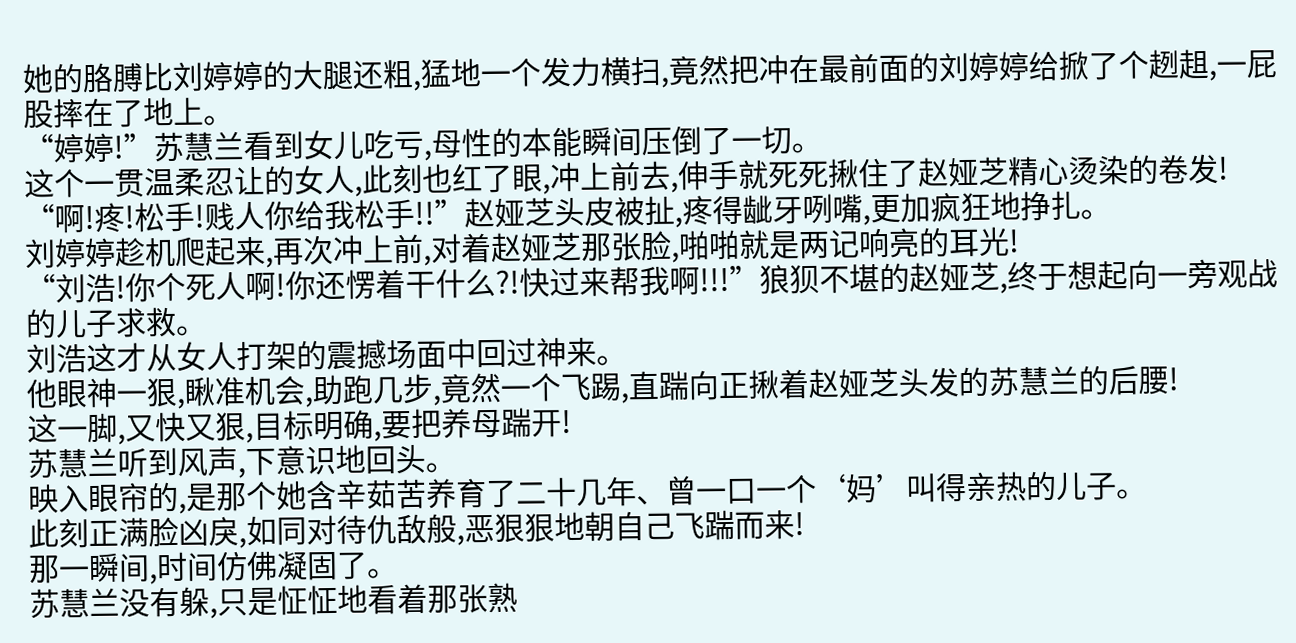她的胳膊比刘婷婷的大腿还粗,猛地一个发力横扫,竟然把冲在最前面的刘婷婷给掀了个趔趄,一屁股摔在了地上。
“婷婷!”苏慧兰看到女儿吃亏,母性的本能瞬间压倒了一切。
这个一贯温柔忍让的女人,此刻也红了眼,冲上前去,伸手就死死揪住了赵娅芝精心烫染的卷发!
“啊!疼!松手!贱人你给我松手!!”赵娅芝头皮被扯,疼得龇牙咧嘴,更加疯狂地挣扎。
刘婷婷趁机爬起来,再次冲上前,对着赵娅芝那张脸,啪啪就是两记响亮的耳光!
“刘浩!你个死人啊!你还愣着干什么?!快过来帮我啊!!!”狼狈不堪的赵娅芝,终于想起向一旁观战的儿子求救。
刘浩这才从女人打架的震撼场面中回过神来。
他眼神一狠,瞅准机会,助跑几步,竟然一个飞踢,直踹向正揪着赵娅芝头发的苏慧兰的后腰!
这一脚,又快又狠,目标明确,要把养母踹开!
苏慧兰听到风声,下意识地回头。
映入眼帘的,是那个她含辛茹苦养育了二十几年、曾一口一个‘妈’叫得亲热的儿子。
此刻正满脸凶戾,如同对待仇敌般,恶狠狠地朝自己飞踹而来!
那一瞬间,时间仿佛凝固了。
苏慧兰没有躲,只是怔怔地看着那张熟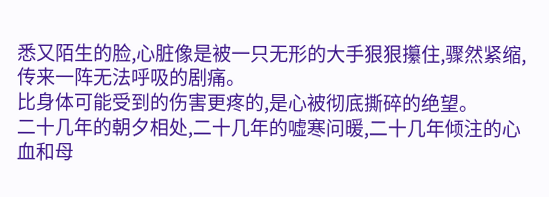悉又陌生的脸,心脏像是被一只无形的大手狠狠攥住,骤然紧缩,传来一阵无法呼吸的剧痛。
比身体可能受到的伤害更疼的,是心被彻底撕碎的绝望。
二十几年的朝夕相处,二十几年的嘘寒问暖,二十几年倾注的心血和母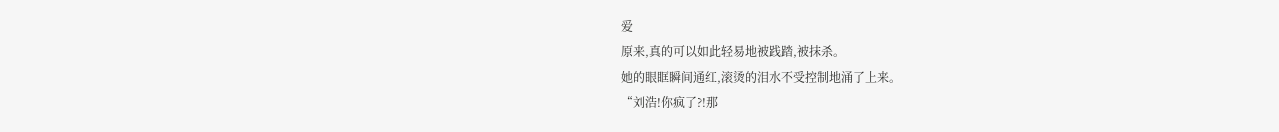爱
原来,真的可以如此轻易地被践踏,被抹杀。
她的眼眶瞬间通红,滚烫的泪水不受控制地涌了上来。
“刘浩!你疯了?!那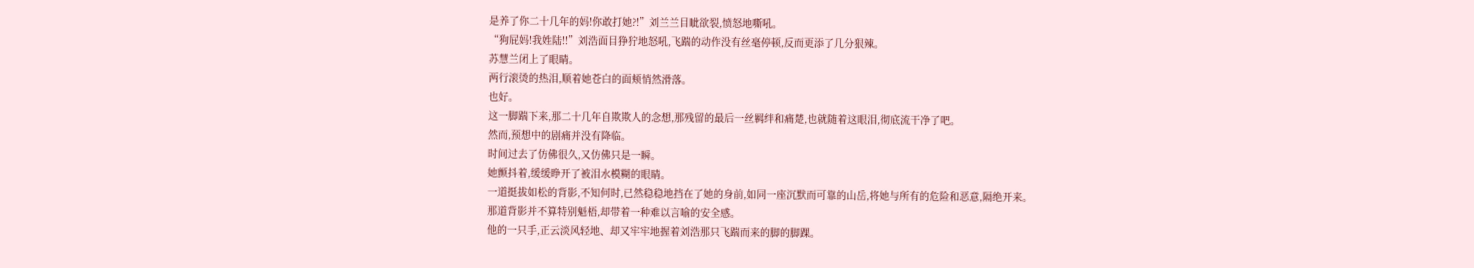是养了你二十几年的妈!你敢打她?!”刘兰兰目眦欲裂,愤怒地嘶吼。
“狗屁妈!我姓陆!!”刘浩面目狰狞地怒吼,飞踹的动作没有丝毫停顿,反而更添了几分狠辣。
苏慧兰闭上了眼睛。
两行滚烫的热泪,顺着她苍白的面颊悄然滑落。
也好。
这一脚踹下来,那二十几年自欺欺人的念想,那残留的最后一丝羁绊和痛楚,也就随着这眼泪,彻底流干净了吧。
然而,预想中的剧痛并没有降临。
时间过去了仿佛很久,又仿佛只是一瞬。
她颤抖着,缓缓睁开了被泪水模糊的眼睛。
一道挺拔如松的背影,不知何时,已然稳稳地挡在了她的身前,如同一座沉默而可靠的山岳,将她与所有的危险和恶意,隔绝开来。
那道背影并不算特别魁梧,却带着一种难以言喻的安全感。
他的一只手,正云淡风轻地、却又牢牢地握着刘浩那只飞踹而来的脚的脚踝。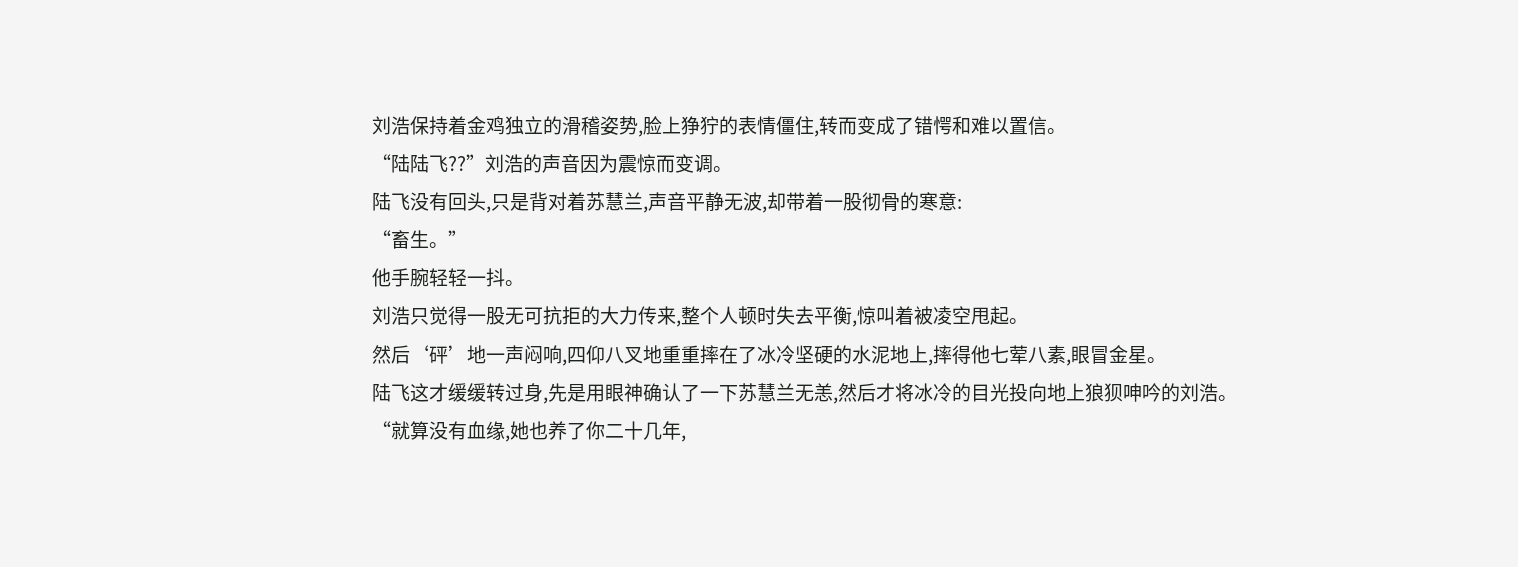刘浩保持着金鸡独立的滑稽姿势,脸上狰狞的表情僵住,转而变成了错愕和难以置信。
“陆陆飞??”刘浩的声音因为震惊而变调。
陆飞没有回头,只是背对着苏慧兰,声音平静无波,却带着一股彻骨的寒意:
“畜生。”
他手腕轻轻一抖。
刘浩只觉得一股无可抗拒的大力传来,整个人顿时失去平衡,惊叫着被凌空甩起。
然后‘砰’地一声闷响,四仰八叉地重重摔在了冰冷坚硬的水泥地上,摔得他七荤八素,眼冒金星。
陆飞这才缓缓转过身,先是用眼神确认了一下苏慧兰无恙,然后才将冰冷的目光投向地上狼狈呻吟的刘浩。
“就算没有血缘,她也养了你二十几年,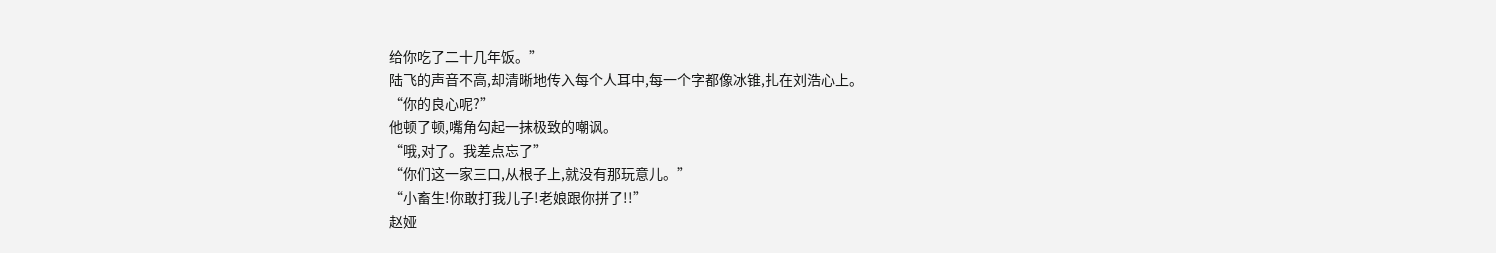给你吃了二十几年饭。”
陆飞的声音不高,却清晰地传入每个人耳中,每一个字都像冰锥,扎在刘浩心上。
“你的良心呢?”
他顿了顿,嘴角勾起一抹极致的嘲讽。
“哦,对了。我差点忘了”
“你们这一家三口,从根子上,就没有那玩意儿。”
“小畜生!你敢打我儿子!老娘跟你拼了!!”
赵娅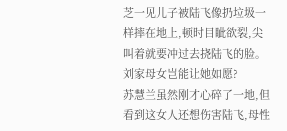芝一见儿子被陆飞像扔垃圾一样摔在地上,顿时目眦欲裂,尖叫着就要冲过去挠陆飞的脸。
刘家母女岂能让她如愿?
苏慧兰虽然刚才心碎了一地,但看到这女人还想伤害陆飞,母性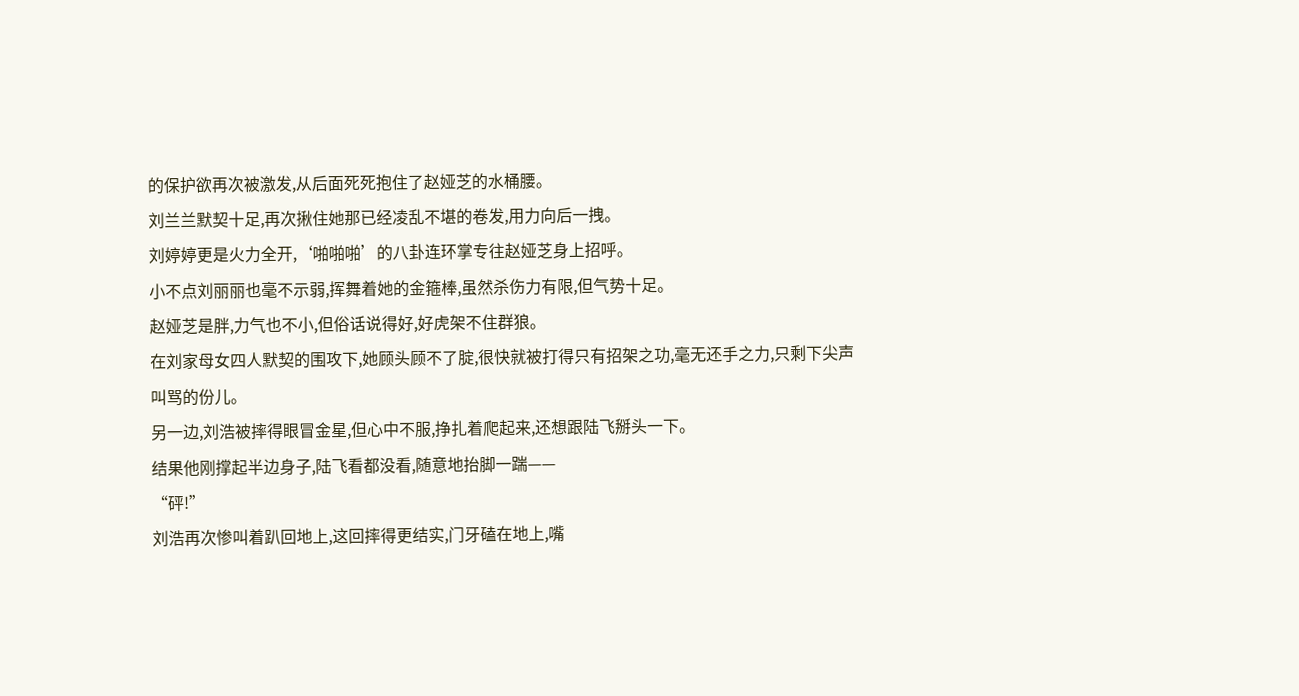的保护欲再次被激发,从后面死死抱住了赵娅芝的水桶腰。
刘兰兰默契十足,再次揪住她那已经凌乱不堪的卷发,用力向后一拽。
刘婷婷更是火力全开,‘啪啪啪’的八卦连环掌专往赵娅芝身上招呼。
小不点刘丽丽也毫不示弱,挥舞着她的金箍棒,虽然杀伤力有限,但气势十足。
赵娅芝是胖,力气也不小,但俗话说得好,好虎架不住群狼。
在刘家母女四人默契的围攻下,她顾头顾不了腚,很快就被打得只有招架之功,毫无还手之力,只剩下尖声叫骂的份儿。
另一边,刘浩被摔得眼冒金星,但心中不服,挣扎着爬起来,还想跟陆飞掰头一下。
结果他刚撑起半边身子,陆飞看都没看,随意地抬脚一踹——
“砰!”
刘浩再次惨叫着趴回地上,这回摔得更结实,门牙磕在地上,嘴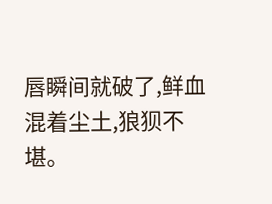唇瞬间就破了,鲜血混着尘土,狼狈不堪。